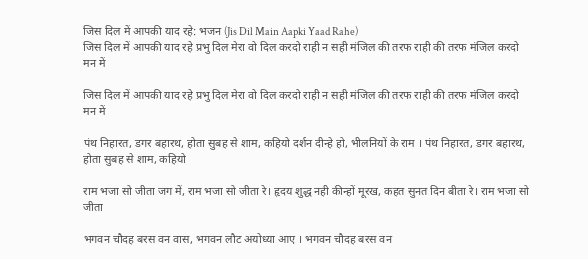जिस दिल में आपकी याद रहे: भजन (Jis Dil Main Aapki Yaad Rahe)
जिस दिल में आपकी याद रहे प्रभु दिल मेरा वो दिल करदो राही न सही मंजिल की तरफ राही की तरफ मंजिल करदो मन में

जिस दिल में आपकी याद रहे प्रभु दिल मेरा वो दिल करदो राही न सही मंजिल की तरफ राही की तरफ मंजिल करदो मन में

पंथ निहारत, डगर बहारथ, होता सुबह से शाम, कहियो दर्शन दीन्हे हो, भीलनियों के राम । पंथ निहारत, डगर बहारथ, होता सुबह से शाम, कहियो

राम भजा सो जीता जग में, राम भजा सो जीता रे। हृदय शुद्ध नही कीन्हों मूरख, कहत सुनत दिन बीता रे। राम भजा सो जीता

भगवन चौदह बरस वन वास, भगवन लौट अयोध्या आए । भगवन चौदह बरस वन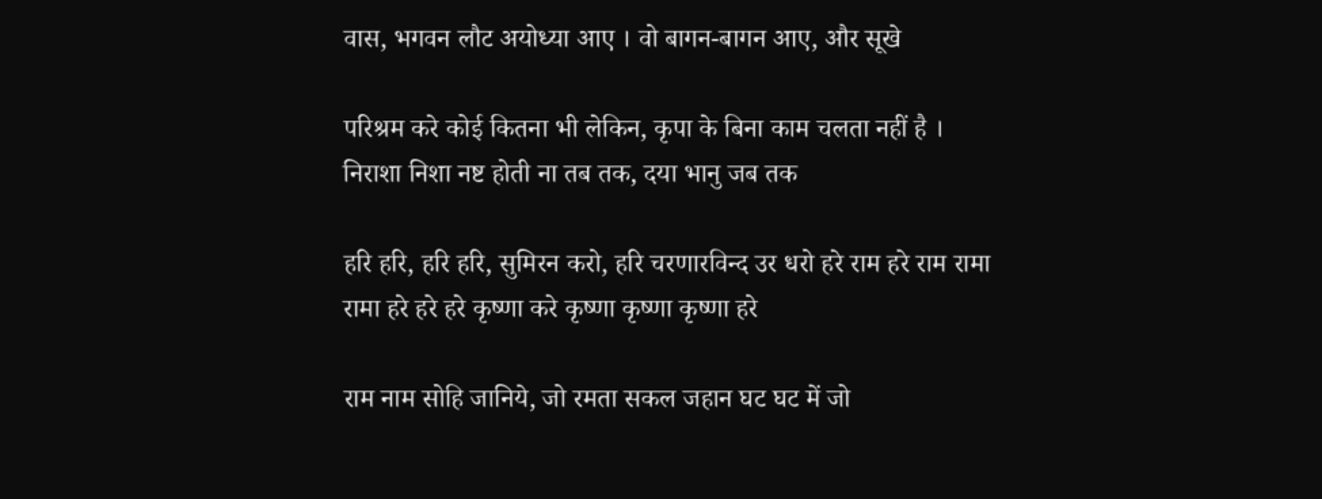वास, भगवन लौट अयोध्या आए । वो बागन-बागन आए, और सूखे

परिश्रम करे कोई कितना भी लेकिन, कृपा के बिना काम चलता नहीं है । निराशा निशा नष्ट होती ना तब तक, दया भानु जब तक

हरि हरि, हरि हरि, सुमिरन करो, हरि चरणारविन्द उर धरो हरे राम हरे राम रामा रामा हरे हरे हरे कृष्णा करे कृष्णा कृष्णा कृष्णा हरे

राम नाम सोहि जानिये, जो रमता सकल जहान घट घट में जो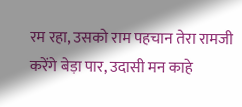रम रहा, उसको राम पहचान तेरा रामजी करेंगे बेड़ा पार, उदासी मन काहे